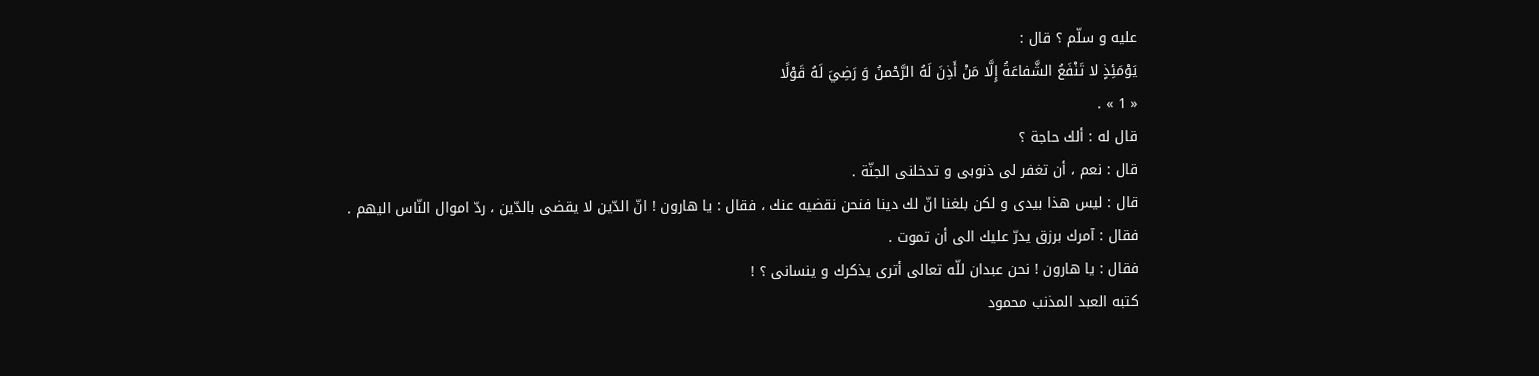عليه و سلّم ؟ قال :
يَوْمَئِذٍ لا تَنْفَعُ الشَّفاعَةُ إِلَّا مَنْ أَذِنَ لَهُ الرَّحْمنُ وَ رَضِيَ لَهُ قَوْلًا
« 1 » .
قال له : ألك حاجة ؟
قال : نعم ، أن تغفر لى ذنوبى و تدخلنى الجنّة .
قال : ليس هذا بيدى و لكن بلغنا انّ لك دينا فنحن نقضيه عنك ، فقال : يا هارون ! انّ الدّين لا يقضى بالدّين ، ردّ اموال النّاس اليهم .
فقال : آمرك برزق يدرّ عليك الى أن تموت .
فقال : يا هارون ! نحن عبدان للّه تعالى أترى يذكرك و ينسانى ؟ !
كتبه العبد المذنب محمود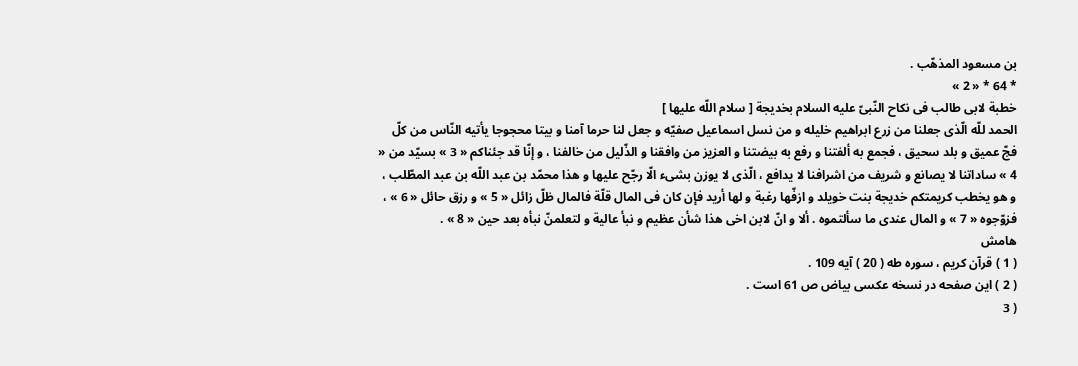بن مسعود المذهّب .
* 64 * « 2 »
خطبة لابى طالب فى نكاح النّبىّ عليه السلام بخديجة [ سلام اللّه عليها ]
الحمد للّه الّذى جعلنا من زرع ابراهيم خليله و من نسل اسماعيل صفيّه و جعل لنا حرما آمنا و بيتا محجوجا يأتيه النّاس من كلّ فجّ عميق و بلد سحيق ، فجمع به ألفتنا و رفع به بيضتنا و العزيز من وافقنا و الذّليل من خالفنا ، و إنّا قد جئناكم « 3 » بسيّد من « 4 » ساداتنا لا يصانع و شريف من اشرافنا لا يدافع ، الّذى لا يوزن بشىء الّا رجّح عليها و هذا محمّد بن عبد اللّه بن عبد المطّلب ، و هو يخطب كريمتكم خديجة بنت خويلد و ازفّها رغبة و لها أريد فإن كان فى المال قلّة فالمال ظلّ زائل « 5 » و رزق حائل « 6 » ، فزوّجوه « 7 » و المال عندى ما سألتموه . ألا و انّ لابن اخى هذا شأن عظيم و نبأ عالية و لتعلمنّ نبأه بعد حين « 8 » .
هامش
( 1 ) قرآن كريم ، سوره طه ( 20 ) آيه 109 .
( 2 ) اين صفحه در نسخه عكسى بياض ص 61 است .
( 3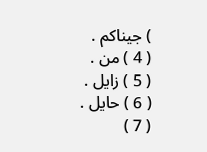) جيناكم .
( 4 ) من .
( 5 ) زايل .
( 6 ) حايل .
( 7 )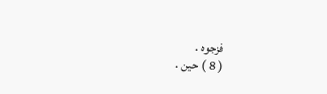فزجوه .
( 8 ) حين .